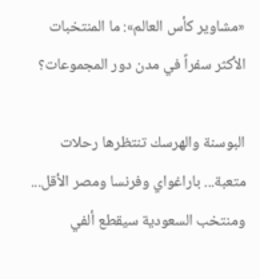«مشاوير كأس العالم»: ما المنتخبات الأكثر سفراً في مدن دور المجموعات؟

البوسنة والهرسك تنتظرها رحلات متعبة... باراغواي وفرنسا ومصر الأقل... ومنتخب السعودية سيقطع ألفي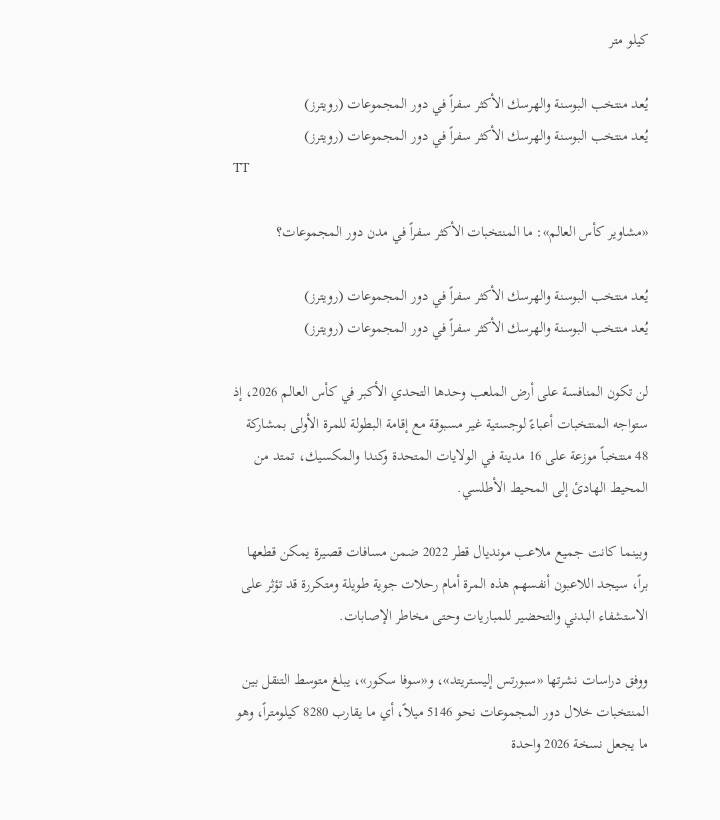كيلو متر

يُعد منتخب البوسنة والهرسك الأكثر سفراً في دور المجموعات (رويترز)
يُعد منتخب البوسنة والهرسك الأكثر سفراً في دور المجموعات (رويترز)
TT

«مشاوير كأس العالم»: ما المنتخبات الأكثر سفراً في مدن دور المجموعات؟

يُعد منتخب البوسنة والهرسك الأكثر سفراً في دور المجموعات (رويترز)
يُعد منتخب البوسنة والهرسك الأكثر سفراً في دور المجموعات (رويترز)

لن تكون المنافسة على أرض الملعب وحدها التحدي الأكبر في كأس العالم 2026، إذ ستواجه المنتخبات أعباءً لوجستية غير مسبوقة مع إقامة البطولة للمرة الأولى بمشاركة 48 منتخباً موزعة على 16 مدينة في الولايات المتحدة وكندا والمكسيك، تمتد من المحيط الهادئ إلى المحيط الأطلسي.

وبينما كانت جميع ملاعب مونديال قطر 2022 ضمن مسافات قصيرة يمكن قطعها براً، سيجد اللاعبون أنفسهم هذه المرة أمام رحلات جوية طويلة ومتكررة قد تؤثر على الاستشفاء البدني والتحضير للمباريات وحتى مخاطر الإصابات.

ووفق دراسات نشرتها «سبورتس إليستريتد»، و«سوفا سكور»، يبلغ متوسط التنقل بين المنتخبات خلال دور المجموعات نحو 5146 ميلاً، أي ما يقارب 8280 كيلومتراً، وهو ما يجعل نسخة 2026 واحدة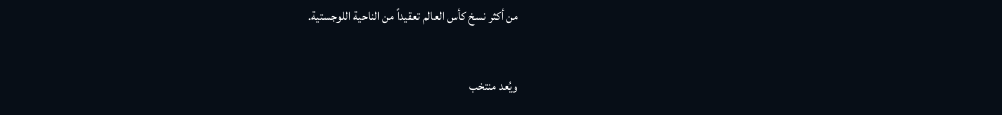من أكثر نسخ كأس العالم تعقيداً من الناحية اللوجستية.

ويُعد منتخب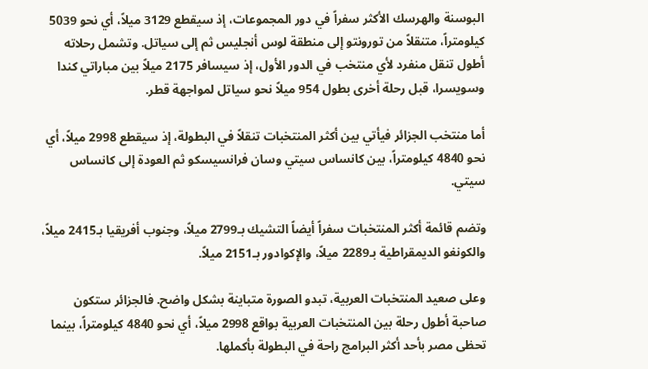البوسنة والهرسك الأكثر سفراً في دور المجموعات، إذ سيقطع 3129 ميلاً، أي نحو 5039 كيلومتراً، متنقلاً من تورونتو إلى منطقة لوس أنجليس ثم إلى سياتل. وتشمل رحلاته أطول تنقل منفرد لأي منتخب في الدور الأول، إذ سيسافر 2175 ميلاً بين مباراتي كندا وسويسرا، قبل رحلة أخرى بطول 954 ميلاً نحو سياتل لمواجهة قطر.

أما منتخب الجزائر فيأتي بين أكثر المنتخبات تنقلاً في البطولة، إذ سيقطع 2998 ميلاً، أي نحو 4840 كيلومتراً، بين كانساس سيتي وسان فرانسيسكو ثم العودة إلى كانساس سيتي.

وتضم قائمة أكثر المنتخبات سفراً أيضاً التشيك بـ2799 ميلاً، وجنوب أفريقيا بـ2415 ميلاً، والكونغو الديمقراطية بـ2289 ميلاً، والإكوادور بـ2151 ميلاً.

وعلى صعيد المنتخبات العربية، تبدو الصورة متباينة بشكل واضح. فالجزائر ستكون صاحبة أطول رحلة بين المنتخبات العربية بواقع 2998 ميلاً، أي نحو 4840 كيلومتراً، بينما تحظى مصر بأحد أكثر البرامج راحة في البطولة بأكملها.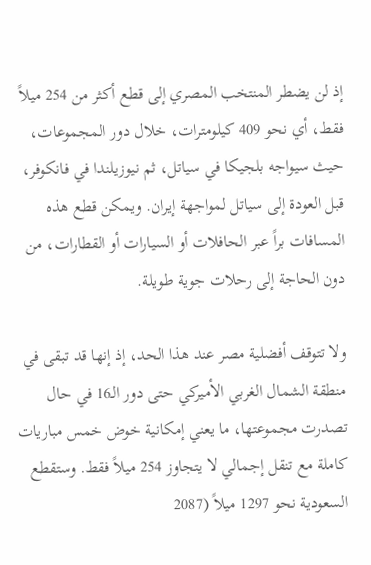إذ لن يضطر المنتخب المصري إلى قطع أكثر من 254 ميلاً فقط، أي نحو 409 كيلومترات، خلال دور المجموعات، حيث سيواجه بلجيكا في سياتل، ثم نيوزيلندا في فانكوفر، قبل العودة إلى سياتل لمواجهة إيران. ويمكن قطع هذه المسافات براً عبر الحافلات أو السيارات أو القطارات، من دون الحاجة إلى رحلات جوية طويلة.

ولا تتوقف أفضلية مصر عند هذا الحد، إذ إنها قد تبقى في منطقة الشمال الغربي الأميركي حتى دور الـ16 في حال تصدرت مجموعتها، ما يعني إمكانية خوض خمس مباريات كاملة مع تنقل إجمالي لا يتجاوز 254 ميلاً فقط. وستقطع السعودية نحو 1297 ميلاً (2087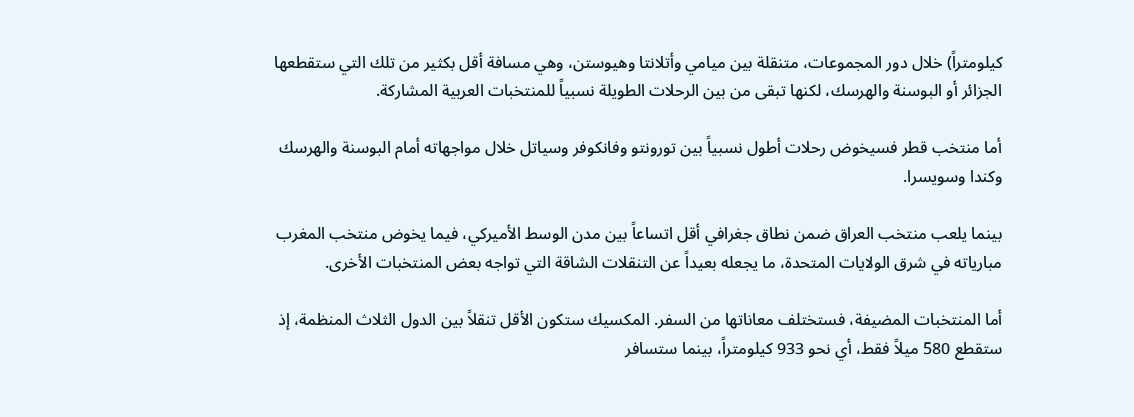كيلومتراً) خلال دور المجموعات، متنقلة بين ميامي وأتلانتا وهيوستن، وهي مسافة أقل بكثير من تلك التي ستقطعها الجزائر أو البوسنة والهرسك، لكنها تبقى من بين الرحلات الطويلة نسبياً للمنتخبات العربية المشاركة.

أما منتخب قطر فسيخوض رحلات أطول نسبياً بين تورونتو وفانكوفر وسياتل خلال مواجهاته أمام البوسنة والهرسك وكندا وسويسرا.

بينما يلعب منتخب العراق ضمن نطاق جغرافي أقل اتساعاً بين مدن الوسط الأميركي، فيما يخوض منتخب المغرب مبارياته في شرق الولايات المتحدة، ما يجعله بعيداً عن التنقلات الشاقة التي تواجه بعض المنتخبات الأخرى.

أما المنتخبات المضيفة، فستختلف معاناتها من السفر. المكسيك ستكون الأقل تنقلاً بين الدول الثلاث المنظمة، إذ ستقطع 580 ميلاً فقط، أي نحو 933 كيلومتراً، بينما ستسافر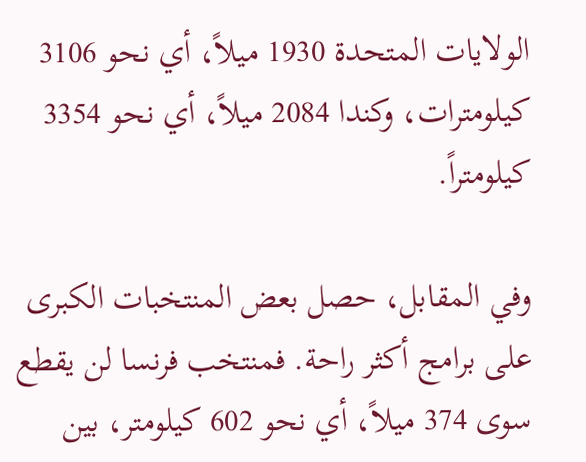الولايات المتحدة 1930 ميلاً، أي نحو 3106 كيلومترات، وكندا 2084 ميلاً، أي نحو 3354 كيلومتراً.

وفي المقابل، حصل بعض المنتخبات الكبرى على برامج أكثر راحة. فمنتخب فرنسا لن يقطع سوى 374 ميلاً، أي نحو 602 كيلومتر، بين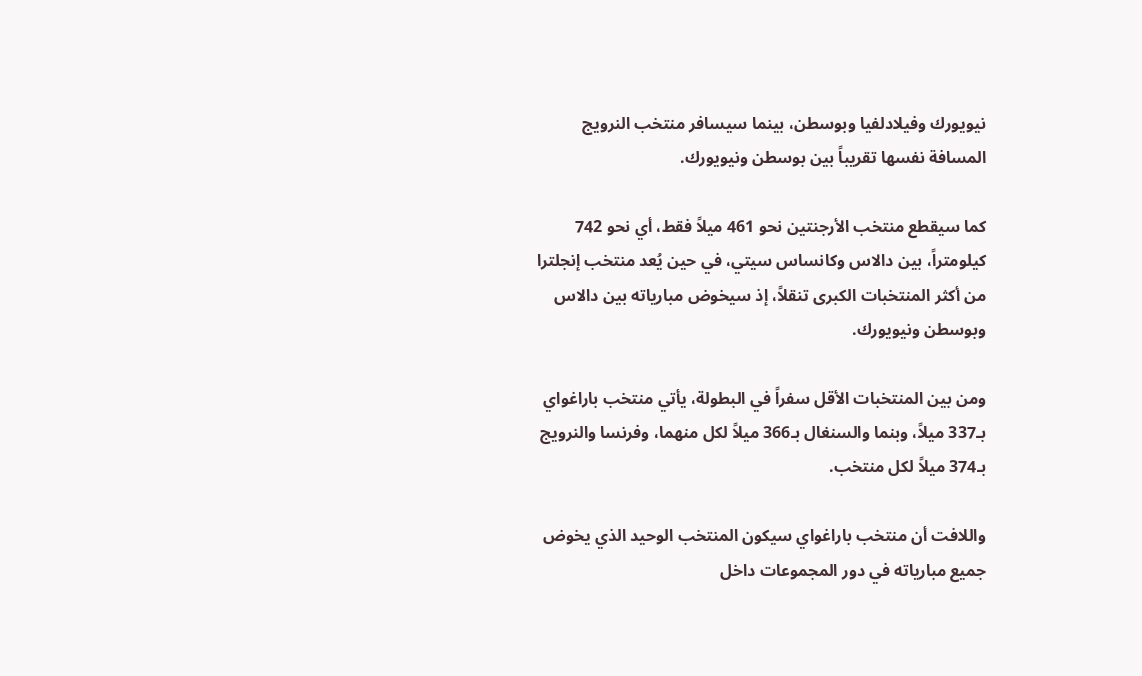نيويورك وفيلادلفيا وبوسطن، بينما سيسافر منتخب النرويج المسافة نفسها تقريباً بين بوسطن ونيويورك.

كما سيقطع منتخب الأرجنتين نحو 461 ميلاً فقط، أي نحو 742 كيلومتراً، بين دالاس وكانساس سيتي، في حين يُعد منتخب إنجلترا من أكثر المنتخبات الكبرى تنقلاً، إذ سيخوض مبارياته بين دالاس وبوسطن ونيويورك.

ومن بين المنتخبات الأقل سفراً في البطولة، يأتي منتخب باراغواي بـ337 ميلاً، وبنما والسنغال بـ366 ميلاً لكل منهما، وفرنسا والنرويج بـ374 ميلاً لكل منتخب.

واللافت أن منتخب باراغواي سيكون المنتخب الوحيد الذي يخوض جميع مبارياته في دور المجموعات داخل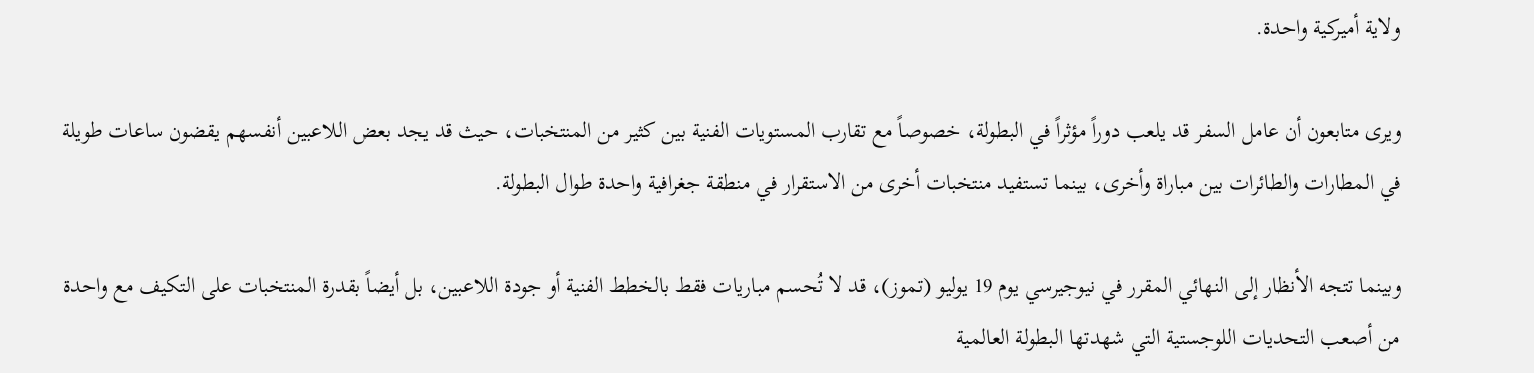ولاية أميركية واحدة.

ويرى متابعون أن عامل السفر قد يلعب دوراً مؤثراً في البطولة، خصوصاً مع تقارب المستويات الفنية بين كثير من المنتخبات، حيث قد يجد بعض اللاعبين أنفسهم يقضون ساعات طويلة في المطارات والطائرات بين مباراة وأخرى، بينما تستفيد منتخبات أخرى من الاستقرار في منطقة جغرافية واحدة طوال البطولة.

وبينما تتجه الأنظار إلى النهائي المقرر في نيوجيرسي يوم 19 يوليو (تموز)، قد لا تُحسم مباريات فقط بالخطط الفنية أو جودة اللاعبين، بل أيضاً بقدرة المنتخبات على التكيف مع واحدة من أصعب التحديات اللوجستية التي شهدتها البطولة العالمية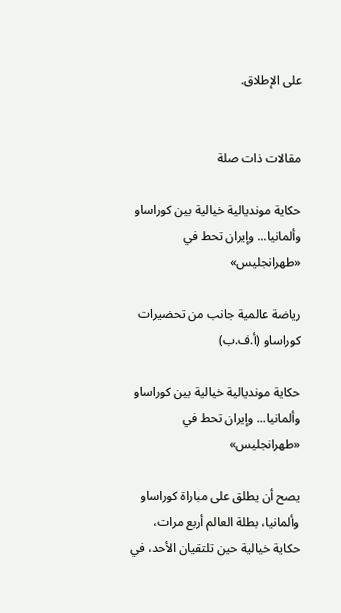على الإطلاق.


مقالات ذات صلة

حكاية مونديالية خيالية بين كوراساو وألمانيا... وإيران تحط في «طهرانجليس»

رياضة عالمية جانب من تحضيرات كوراساو (أ.ف.ب)

حكاية مونديالية خيالية بين كوراساو وألمانيا... وإيران تحط في «طهرانجليس»

يصح أن يطلق على مباراة كوراساو وألمانيا، بطلة العالم أربع مرات، حكاية خيالية حين تلتقيان الأحد، في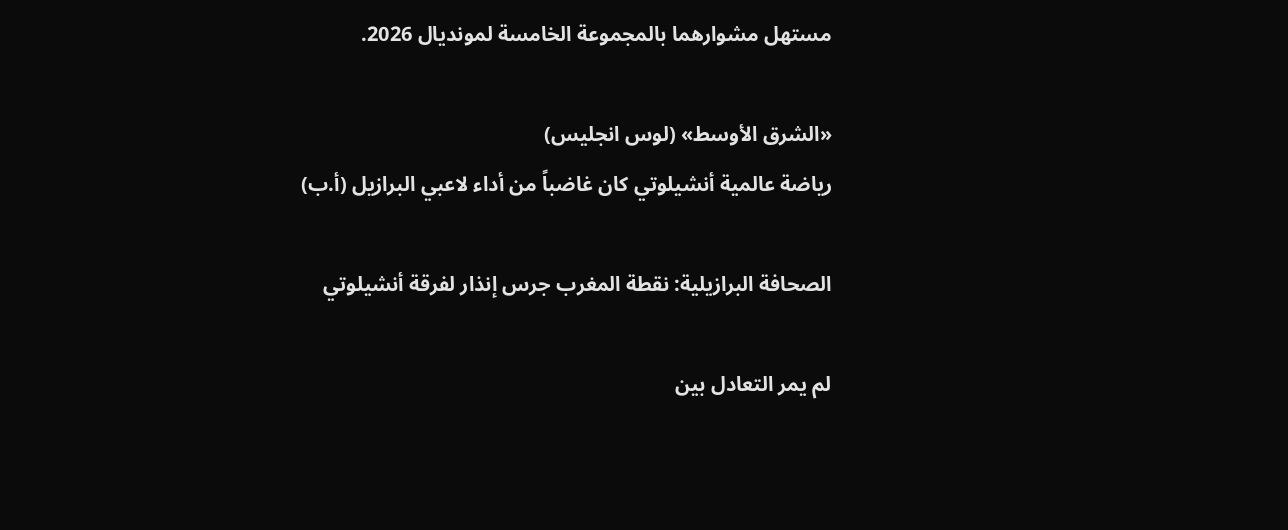مستهل مشوارهما بالمجموعة الخامسة لمونديال 2026.

«الشرق الأوسط» (لوس انجليس)
رياضة عالمية أنشيلوتي كان غاضباً من أداء لاعبي البرازيل (أ.ب)

الصحافة البرازيلية: نقطة المغرب جرس إنذار لفرقة أنشيلوتي

لم يمر التعادل بين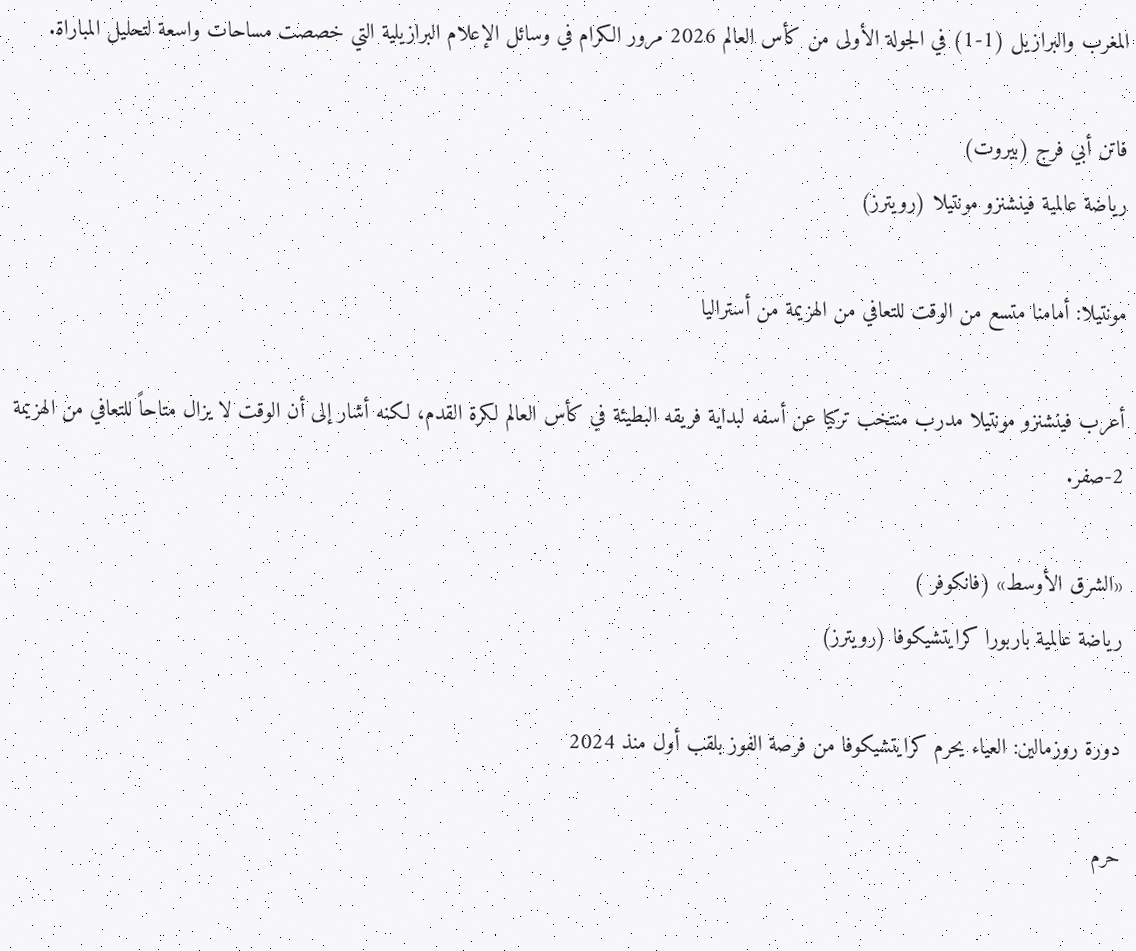المغرب والبرازيل (1-1) في الجولة الأولى من كأس العالم 2026 مرور الكرام في وسائل الإعلام البرازيلية التي خصصت مساحات واسعة لتحليل المباراة.

فاتن أبي فرج (بيروت)
رياضة عالمية فينشنزو مونتيلا (رويترز)

مونتيلا: أمامنا متسع من الوقت للتعافي من الهزيمة من أستراليا

أعرب فينشنزو مونتيلا مدرب منتخب تركيا عن أسفه لبداية فريقه البطيئة في كأس العالم لكرة القدم، لكنه أشار إلى أن الوقت لا يزال متاحاً للتعافي من الهزيمة 2-صفر.

«الشرق الأوسط» (فانكوفر )
رياضة عالمية باربورا كرايتشيكوفا (رويترز)

دورة روزمالين: العياء يحرم كرايتشيكوفا من فرصة الفوز بلقب أول منذ 2024

حرم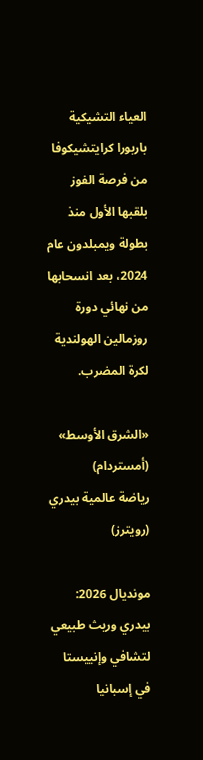العياء التشيكية باربورا كرايتشيكوفا من فرصة الفوز بلقبها الأول منذ بطولة ويمبلدون عام 2024، بعد انسحابها من نهائي دورة روزمالين الهولندية لكرة المضرب.

«الشرق الأوسط» (أمستردام)
رياضة عالمية بيدري (رويترز)

مونديال 2026: بيدري وريث طبيعي لتشافي وإنييستا في إسبانيا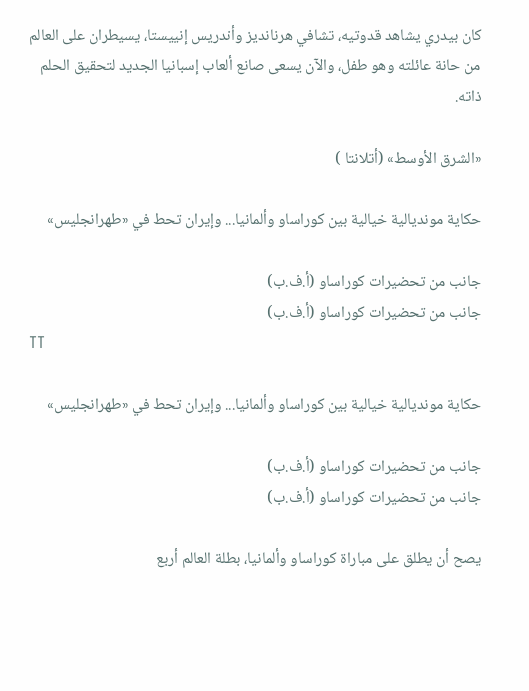كان بيدري يشاهد قدوتيه، تشافي هرنانديز وأندريس إنييستا، يسيطران على العالم من حانة عائلته وهو طفل، والآن يسعى صانع ألعاب إسبانيا الجديد لتحقيق الحلم ذاته.

«الشرق الأوسط» (أتلانتا )

حكاية مونديالية خيالية بين كوراساو وألمانيا... وإيران تحط في «طهرانجليس»

جانب من تحضيرات كوراساو (أ.ف.ب)
جانب من تحضيرات كوراساو (أ.ف.ب)
TT

حكاية مونديالية خيالية بين كوراساو وألمانيا... وإيران تحط في «طهرانجليس»

جانب من تحضيرات كوراساو (أ.ف.ب)
جانب من تحضيرات كوراساو (أ.ف.ب)

يصح أن يطلق على مباراة كوراساو وألمانيا، بطلة العالم أربع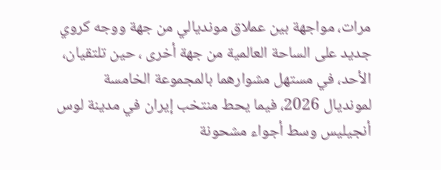مرات، مواجهة بين عملاق مونديالي من جهة ووجه كروي جديد على الساحة العالمية من جهة أخرى ، حين تلتقيان، الأحد، في مستهل مشوارهما بالمجموعة الخامسة لمونديال 2026، فيما يحط منتخب إيران في مدينة لوس أنجيليس وسط أجواء مشحونة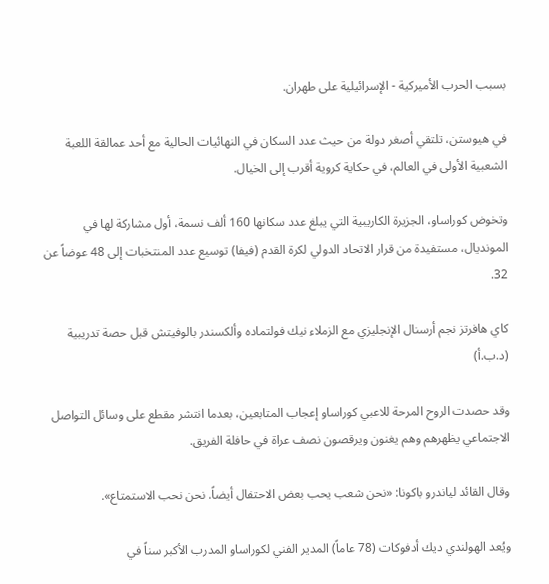بسبب الحرب الأميركية - الإسرائيلية على طهران.

في هيوستن، تلتقي أصغر دولة من حيث عدد السكان في النهائيات الحالية مع أحد عمالقة اللعبة الشعبية الأولى في العالم، في حكاية كروية أقرب إلى الخيال.

وتخوض كوراساو، الجزيرة الكاريبية التي يبلغ عدد سكانها 160 ألف نسمة، أول مشاركة لها في المونديال، مستفيدة من قرار الاتحاد الدولي لكرة القدم (فيفا) توسيع عدد المنتخبات إلى 48 عوضاً عن 32.

كاي هافرتز نجم أرسنال الإنجليزي مع الزملاء نيك فولتماده وألكسندر بالوفيتش قبل حصة تدريبية (د.ب.أ)

وقد حصدت الروح المرحة للاعبي كوراساو إعجاب المتابعين، بعدما انتشر مقطع على وسائل التواصل الاجتماعي يظهرهم وهم يغنون ويرقصون نصف عراة في حافلة الفريق.

وقال القائد لياندرو باكونا: «نحن شعب يحب بعض الاحتفال أيضاً. نحن نحب الاستمتاع».

ويُعد الهولندي ديك أدفوكات (78 عاماً) المدير الفني لكوراساو المدرب الأكبر سناً في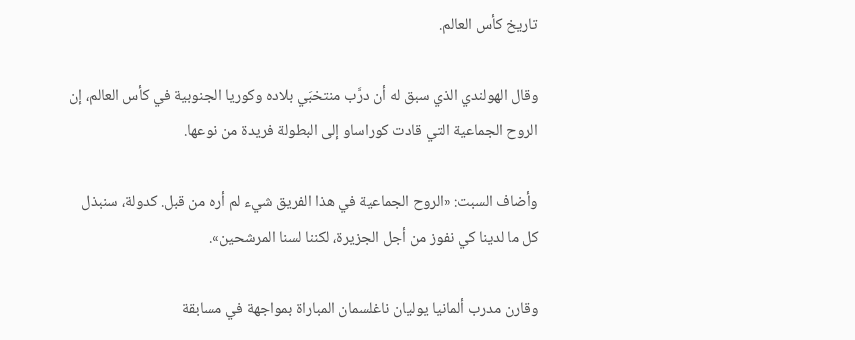تاريخ كأس العالم.

وقال الهولندي الذي سبق له أن درَّب منتخبَي بلاده وكوريا الجنوبية في كأس العالم، إن الروح الجماعية التي قادت كوراساو إلى البطولة فريدة من نوعها.

وأضاف السبت: «الروح الجماعية في هذا الفريق شيء لم أره من قبل. كدولة، سنبذل كل ما لدينا كي نفوز من أجل الجزيرة، لكننا لسنا المرشحين».

وقارن مدرب ألمانيا يوليان ناغلسمان المباراة بمواجهة في مسابقة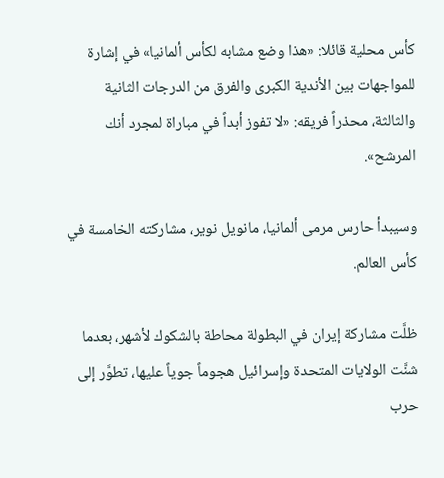كأس محلية قائلا: «هذا وضع مشابه لكأس ألمانيا» في إشارة للمواجهات بين الأندية الكبرى والفرق من الدرجات الثانية والثالثة، محذراً فريقه: «لا تفوز أبداً في مباراة لمجرد أنك المرشح».

وسيبدأ حارس مرمى ألمانيا، مانويل نوير، مشاركته الخامسة في كأس العالم.

ظلَّت مشاركة إيران في البطولة محاطة بالشكوك لأشهر، بعدما شنَّت الولايات المتحدة وإسرائيل هجوماً جوياً عليها، تطوَّر إلى حرب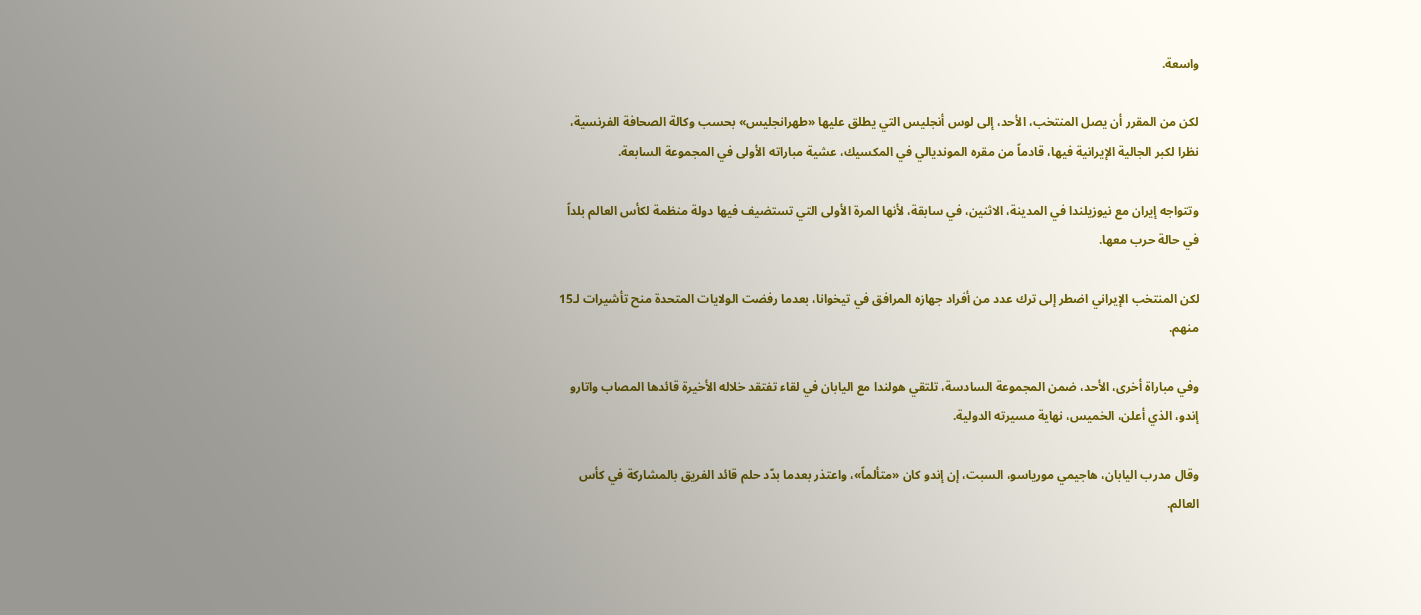واسعة.

لكن من المقرر أن يصل المنتخب، الأحد، إلى لوس أنجليس التي يطلق عليها «طهرانجليس» بحسب وكالة الصحافة الفرنسية، نظرا لكبر الجالية الإيرانية فيها، قادماً من مقره المونديالي في المكسيك، عشية مباراته الأولى في المجموعة السابعة.

وتتواجه إيران مع نيوزيلندا في المدينة، الاثنين، في سابقة، لأنها المرة الأولى التي تستضيف فيها دولة منظمة لكأس العالم بلداً في حالة حرب معها.

لكن المنتخب الإيراني اضطر إلى ترك عدد من أفراد جهازه المرافق في تيخوانا، بعدما رفضت الولايات المتحدة منح تأشيرات لـ15 منهم.

وفي مباراة أخرى، الأحد، ضمن المجموعة السادسة، تلتقي هولندا مع اليابان في لقاء تفتقد خلاله الأخيرة قائدها المصاب واتارو إندو، الذي أعلن، الخميس، نهاية مسيرته الدولية.

وقال مدرب اليابان، هاجيمي مورياسو، السبت، إن إندو كان «متألماً»، واعتذر بعدما بدّد حلم قائد الفريق بالمشاركة في كأس العالم.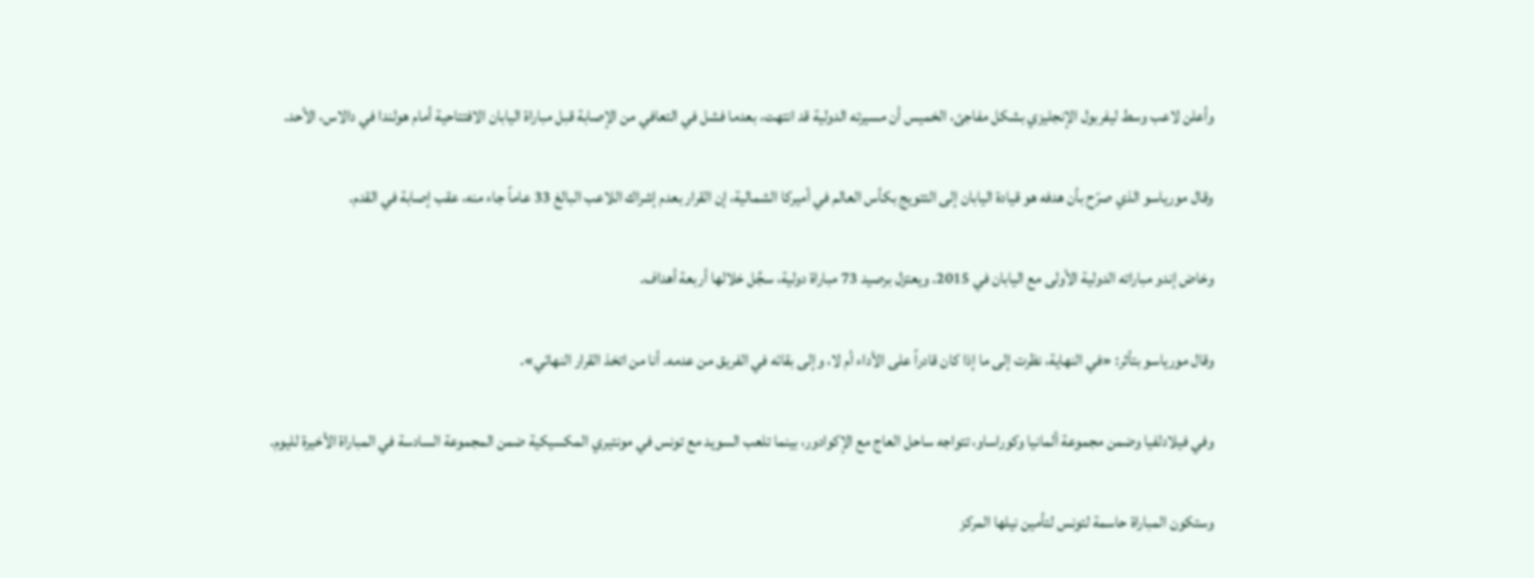وأعلن لاعب وسط ليفربول الإنجليزي بشكل مفاجئ، الخميس أن مسيرته الدولية قد انتهت، بعدما فشل في التعافي من الإصابة قبل مباراة اليابان الافتتاحية أمام هولندا في دالاس، الأحد.

وقال مورياسو الذي صرّح بأن هدفه هو قيادة اليابان إلى التتويج بكأس العالم في أميركا الشمالية، إن القرار بعدم إشراك اللاعب البالغ 33 عاماً جاء منه، عقب إصابة في القدم.

وخاض إندو مباراته الدولية الأولى مع اليابان في 2015. ويعتزل برصيد 73 مباراة دولية، سجَّل خلالها أربعة أهداف.

وقال مورياسو بتأثر: «في النهاية، نظرت إلى ما إذا كان قادراً على الأداء أم لا، وإلى بقائه في الفريق من عدمه. أنا من اتخذ القرار النهائي».

وفي فيلادلفيا وضمن مجموعة ألمانيا وكوراساو، تتواجه ساحل العاج مع الإكوادور، بينما تلعب السويد مع تونس في مونتيري المكسيكية ضمن المجموعة السادسة في المباراة الأخيرة لليوم.

وستكون المباراة حاسمة لتونس لتأمين نيلها المركز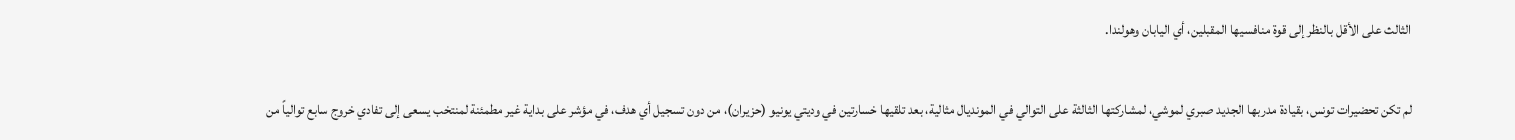الثالث على الأقل بالنظر إلى قوة منافسيها المقبلين، أي اليابان وهولندا.

لم تكن تحضيرات تونس، بقيادة مدربها الجديد صبري لموشي، لمشاركتها الثالثة على التوالي في المونديال مثالية، بعد تلقيها خسارتين في وديتي يونيو (حزيران)، من دون تسجيل أي هدف، في مؤشر على بداية غير مطمئنة لمنتخب يسعى إلى تفادي خروج سابع توالياً من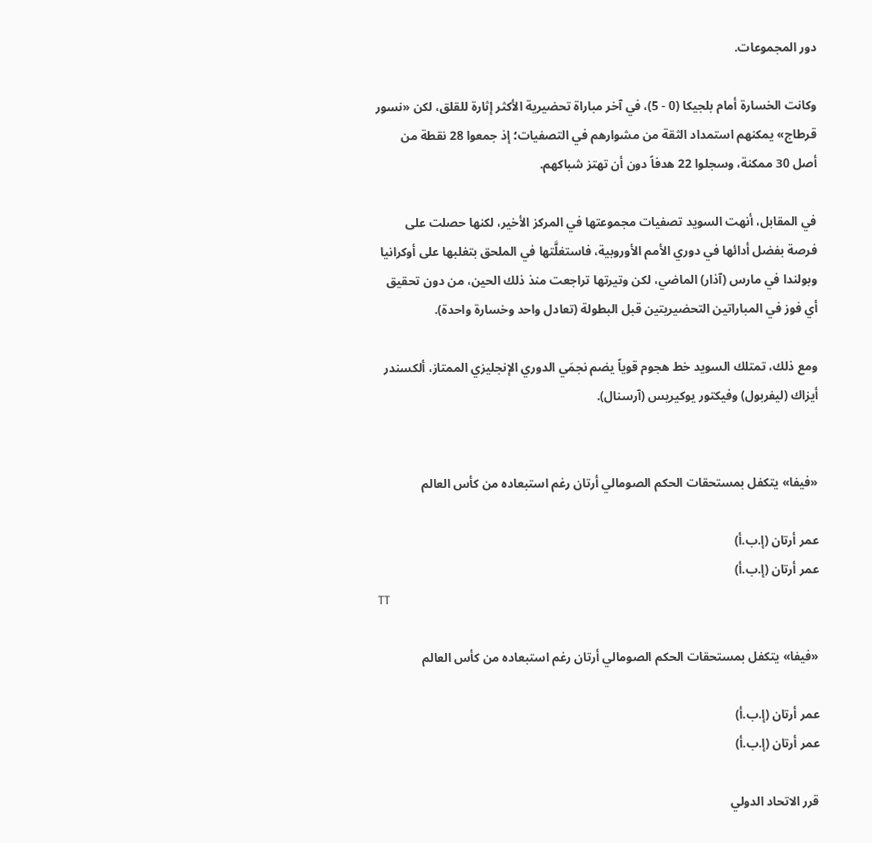دور المجموعات.

وكانت الخسارة أمام بلجيكا (0 - 5)، في آخر مباراة تحضيرية الأكثر إثارة للقلق، لكن «نسور قرطاج» يمكنهم استمداد الثقة من مشوارهم في التصفيات؛ إذ جمعوا 28 نقطة من أصل 30 ممكنة، وسجلوا 22 هدفاً دون أن تهتز شباكهم.

في المقابل، أنهت السويد تصفيات مجموعتها في المركز الأخير، لكنها حصلت على فرصة بفضل أدائها في دوري الأمم الأوروبية، فاستغلَّتها في الملحق بتغلبها على أوكرانيا وبولندا في مارس (آذار) الماضي، لكن وتيرتها تراجعت منذ ذلك الحين، من دون تحقيق أي فوز في المباراتين التحضيريتين قبل البطولة (تعادل واحد وخسارة واحدة).

ومع ذلك، تمتلك السويد خط هجوم قوياً يضم نجمَي الدوري الإنجليزي الممتاز، ألكسندر أيزاك (ليفربول) وفيكتور يوكيريس (آرسنال).


«فيفا» يتكفل بمستحقات الحكم الصومالي أرتان رغم استبعاده من كأس العالم

عمر أرتان (إ.ب.أ)
عمر أرتان (إ.ب.أ)
TT

«فيفا» يتكفل بمستحقات الحكم الصومالي أرتان رغم استبعاده من كأس العالم

عمر أرتان (إ.ب.أ)
عمر أرتان (إ.ب.أ)

قرر الاتحاد الدولي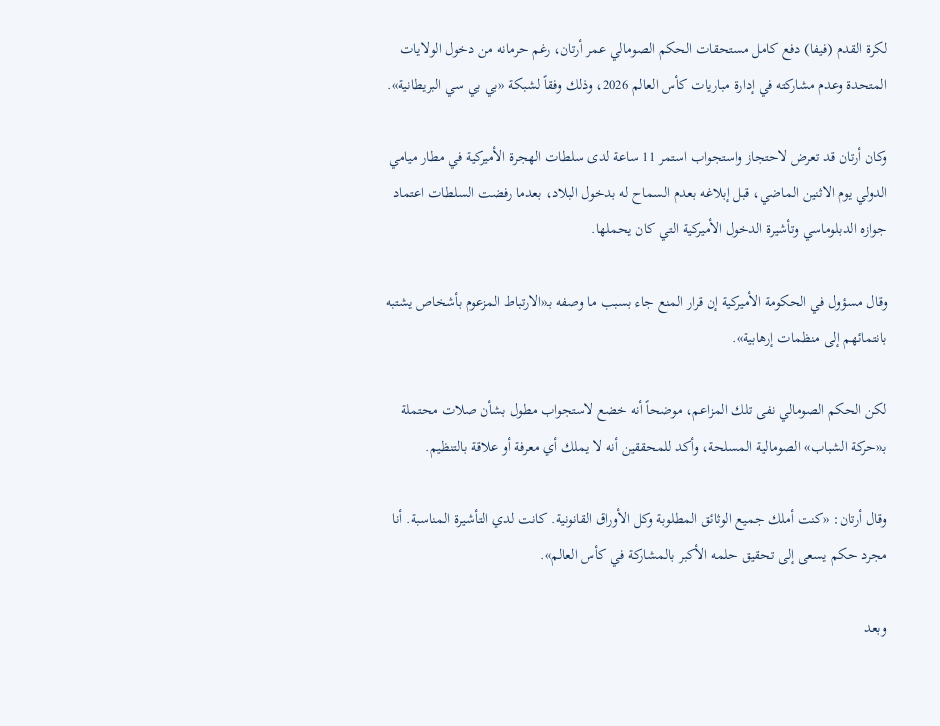لكرة القدم (فيفا) دفع كامل مستحقات الحكم الصومالي عمر أرتان، رغم حرمانه من دخول الولايات المتحدة وعدم مشاركته في إدارة مباريات كأس العالم 2026، وذلك وفقاً لشبكة «بي بي سي البريطانية».

وكان أرتان قد تعرض لاحتجاز واستجواب استمر 11 ساعة لدى سلطات الهجرة الأميركية في مطار ميامي الدولي يوم الاثنين الماضي، قبل إبلاغه بعدم السماح له بدخول البلاد، بعدما رفضت السلطات اعتماد جوازه الدبلوماسي وتأشيرة الدخول الأميركية التي كان يحملها.

وقال مسؤول في الحكومة الأميركية إن قرار المنع جاء بسبب ما وصفه بـ«الارتباط المزعوم بأشخاص يشتبه بانتمائهم إلى منظمات إرهابية».

لكن الحكم الصومالي نفى تلك المزاعم، موضحاً أنه خضع لاستجواب مطول بشأن صلات محتملة بـ«حركة الشباب» الصومالية المسلحة، وأكد للمحققين أنه لا يملك أي معرفة أو علاقة بالتنظيم.

وقال أرتان: «كنت أملك جميع الوثائق المطلوبة وكل الأوراق القانونية. كانت لدي التأشيرة المناسبة. أنا مجرد حكم يسعى إلى تحقيق حلمه الأكبر بالمشاركة في كأس العالم».

وبعد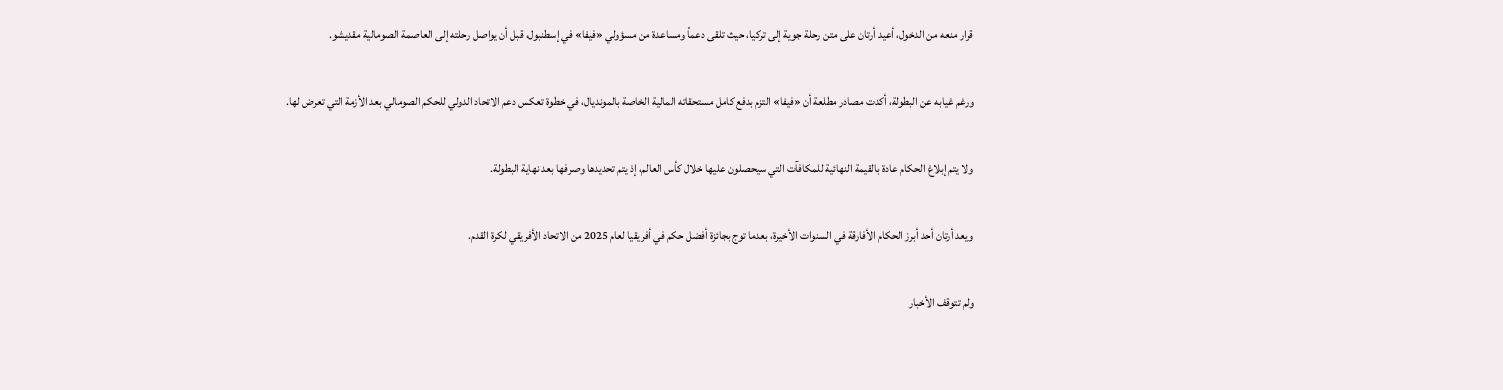قرار منعه من الدخول، أعيد أرتان على متن رحلة جوية إلى تركيا، حيث تلقى دعماً ومساعدة من مسؤولي «فيفا» في إسطنبول، قبل أن يواصل رحلته إلى العاصمة الصومالية مقديشو.

ورغم غيابه عن البطولة، أكدت مصادر مطلعة أن «فيفا» التزم بدفع كامل مستحقاته المالية الخاصة بالمونديال، في خطوة تعكس دعم الاتحاد الدولي للحكم الصومالي بعد الأزمة التي تعرض لها.

ولا يتم إبلاغ الحكام عادة بالقيمة النهائية للمكافآت التي سيحصلون عليها خلال كأس العالم، إذ يتم تحديدها وصرفها بعد نهاية البطولة.

ويعد أرتان أحد أبرز الحكام الأفارقة في السنوات الأخيرة، بعدما توج بجائزة أفضل حكم في أفريقيا لعام 2025 من الاتحاد الأفريقي لكرة القدم.

ولم تتوقف الأخبار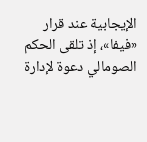الإيجابية عند قرار «فيفا»، إذ تلقى الحكم الصومالي دعوة لإدارة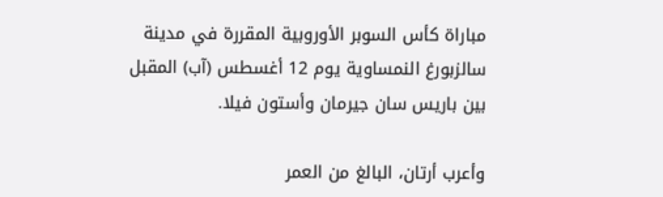مباراة كأس السوبر الأوروبية المقررة في مدينة سالزبورغ النمساوية يوم 12 أغسطس (آب) المقبل بين باريس سان جيرمان وأستون فيلا.

وأعرب أرتان، البالغ من العمر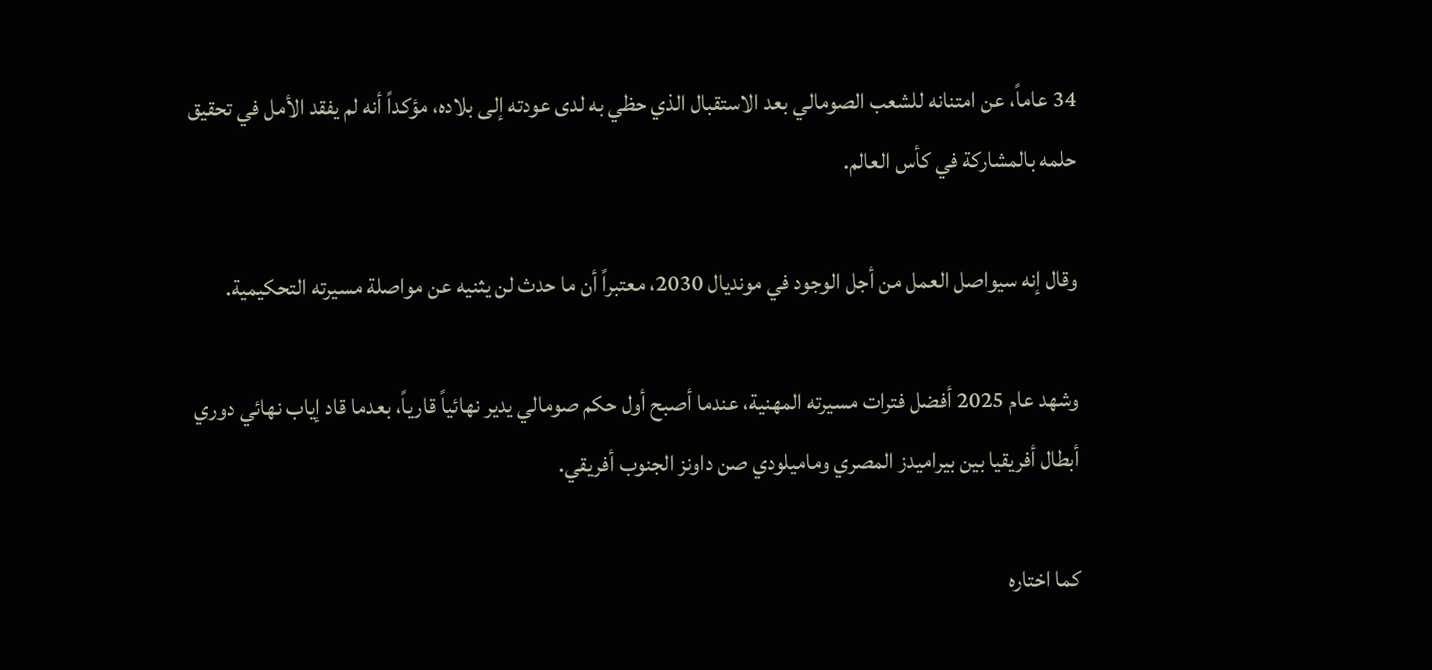34 عاماً، عن امتنانه للشعب الصومالي بعد الاستقبال الذي حظي به لدى عودته إلى بلاده، مؤكداً أنه لم يفقد الأمل في تحقيق حلمه بالمشاركة في كأس العالم.

وقال إنه سيواصل العمل من أجل الوجود في مونديال 2030، معتبراً أن ما حدث لن يثنيه عن مواصلة مسيرته التحكيمية.

وشهد عام 2025 أفضل فترات مسيرته المهنية، عندما أصبح أول حكم صومالي يدير نهائياً قارياً، بعدما قاد إياب نهائي دوري أبطال أفريقيا بين بيراميدز المصري وماميلودي صن داونز الجنوب أفريقي.

كما اختاره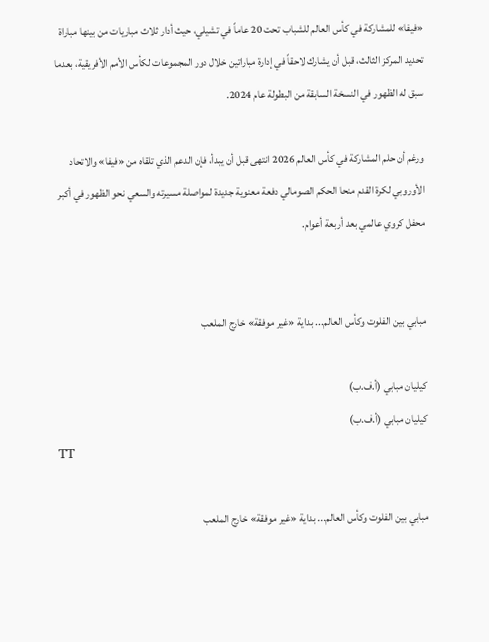«فيفا» للمشاركة في كأس العالم للشباب تحت 20 عاماً في تشيلي، حيث أدار ثلاث مباريات من بينها مباراة تحديد المركز الثالث، قبل أن يشارك لاحقاً في إدارة مباراتين خلال دور المجموعات لكأس الأمم الأفريقية، بعدما سبق له الظهور في النسخة السابقة من البطولة عام 2024.

ورغم أن حلم المشاركة في كأس العالم 2026 انتهى قبل أن يبدأ، فإن الدعم الذي تلقاه من «فيفا» والاتحاد الأوروبي لكرة القدم منحا الحكم الصومالي دفعة معنوية جديدة لمواصلة مسيرته والسعي نحو الظهور في أكبر محفل كروي عالمي بعد أربعة أعوام.


مبابي بين الفلوت وكأس العالم... بداية «غير موفقة» خارج الملعب

كيليان مبابي (أ.ف.ب)
كيليان مبابي (أ.ف.ب)
TT

مبابي بين الفلوت وكأس العالم... بداية «غير موفقة» خارج الملعب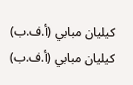كيليان مبابي (أ.ف.ب)
كيليان مبابي (أ.ف.ب)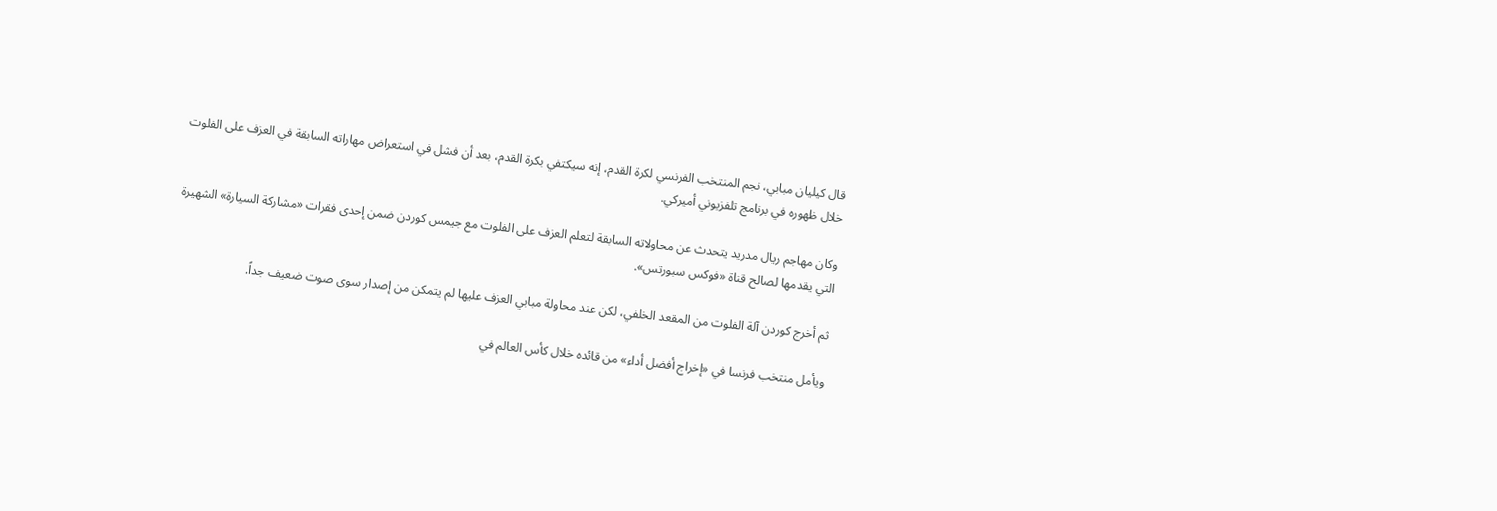قال كيليان مبابي، نجم المنتخب الفرنسي لكرة القدم، إنه سيكتفي بكرة القدم، بعد أن فشل في استعراض مهاراته السابقة في العزف على الفلوت خلال ظهوره في برنامج تلفزيوني أميركي.

وكان مهاجم ريال مدريد يتحدث عن محاولاته السابقة لتعلم العزف على الفلوت مع جيمس كوردن ضمن إحدى فقرات «مشاركة السيارة» الشهيرة التي يقدمها لصالح قناة «فوكس سبورتس».

ثم أخرج كوردن آلة الفلوت من المقعد الخلفي، لكن عند محاولة مبابي العزف عليها لم يتمكن من إصدار سوى صوت ضعيف جداً.

ويأمل منتخب فرنسا في «إخراج أفضل أداء» من قائده خلال كأس العالم في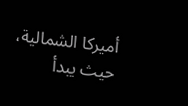أميركا الشمالية، حيث يبدأ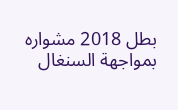بطل 2018 مشواره بمواجهة السنغال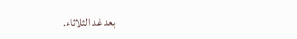بعد غد الثلاثاء.